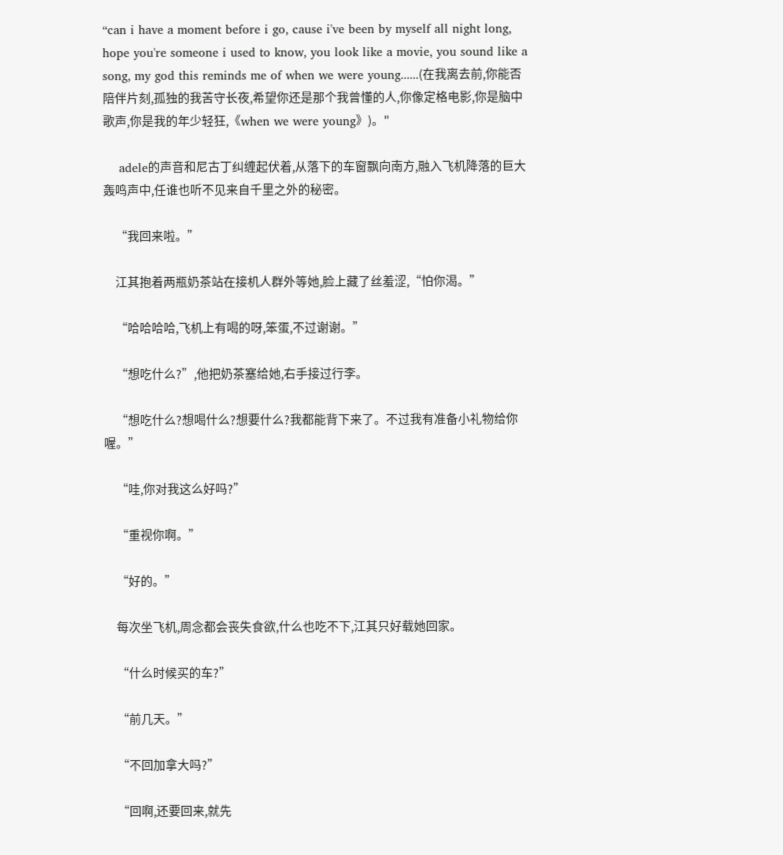“can i have a moment before i go, cause i've been by myself all night long, hope you're someone i used to know, you look like a movie, you sound like a song, my god this reminds me of when we were young......(在我离去前,你能否陪伴片刻,孤独的我苦守长夜,希望你还是那个我曾懂的人,你像定格电影,你是脑中歌声,你是我的年少轻狂,《when we were young》)。"

    adele的声音和尼古丁纠缠起伏着,从落下的车窗飘向南方,融入飞机降落的巨大轰鸣声中,任谁也听不见来自千里之外的秘密。

    “我回来啦。”

    江其抱着两瓶奶茶站在接机人群外等她,脸上藏了丝羞涩,“怕你渴。”

    “哈哈哈哈,飞机上有喝的呀,笨蛋,不过谢谢。”

    “想吃什么?”,他把奶茶塞给她,右手接过行李。

    “想吃什么?想喝什么?想要什么?我都能背下来了。不过我有准备小礼物给你喔。”

    “哇,你对我这么好吗?”

    “重视你啊。”

    “好的。”

    每次坐飞机,周念都会丧失食欲,什么也吃不下,江其只好载她回家。

    “什么时候买的车?”

    “前几天。”

    “不回加拿大吗?”

    “回啊,还要回来,就先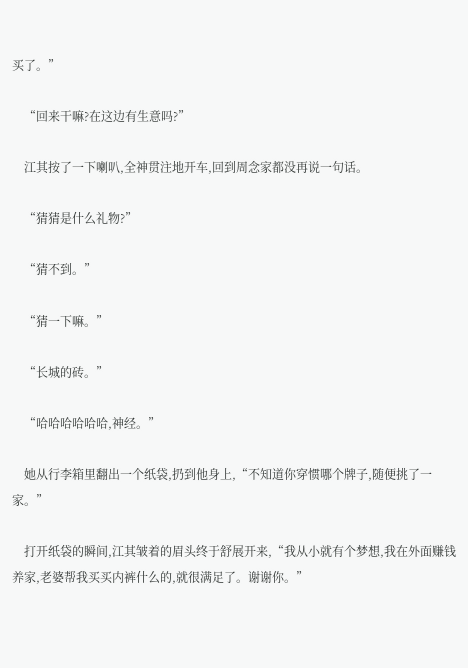买了。”

    “回来干嘛?在这边有生意吗?”

    江其按了一下喇叭,全神贯注地开车,回到周念家都没再说一句话。

    “猜猜是什么礼物?”

    “猜不到。”

    “猜一下嘛。”

    “长城的砖。”

    “哈哈哈哈哈哈,神经。”

    她从行李箱里翻出一个纸袋,扔到他身上,“不知道你穿惯哪个牌子,随便挑了一家。”

    打开纸袋的瞬间,江其皱着的眉头终于舒展开来,“我从小就有个梦想,我在外面赚钱养家,老婆帮我买买内裤什么的,就很满足了。谢谢你。”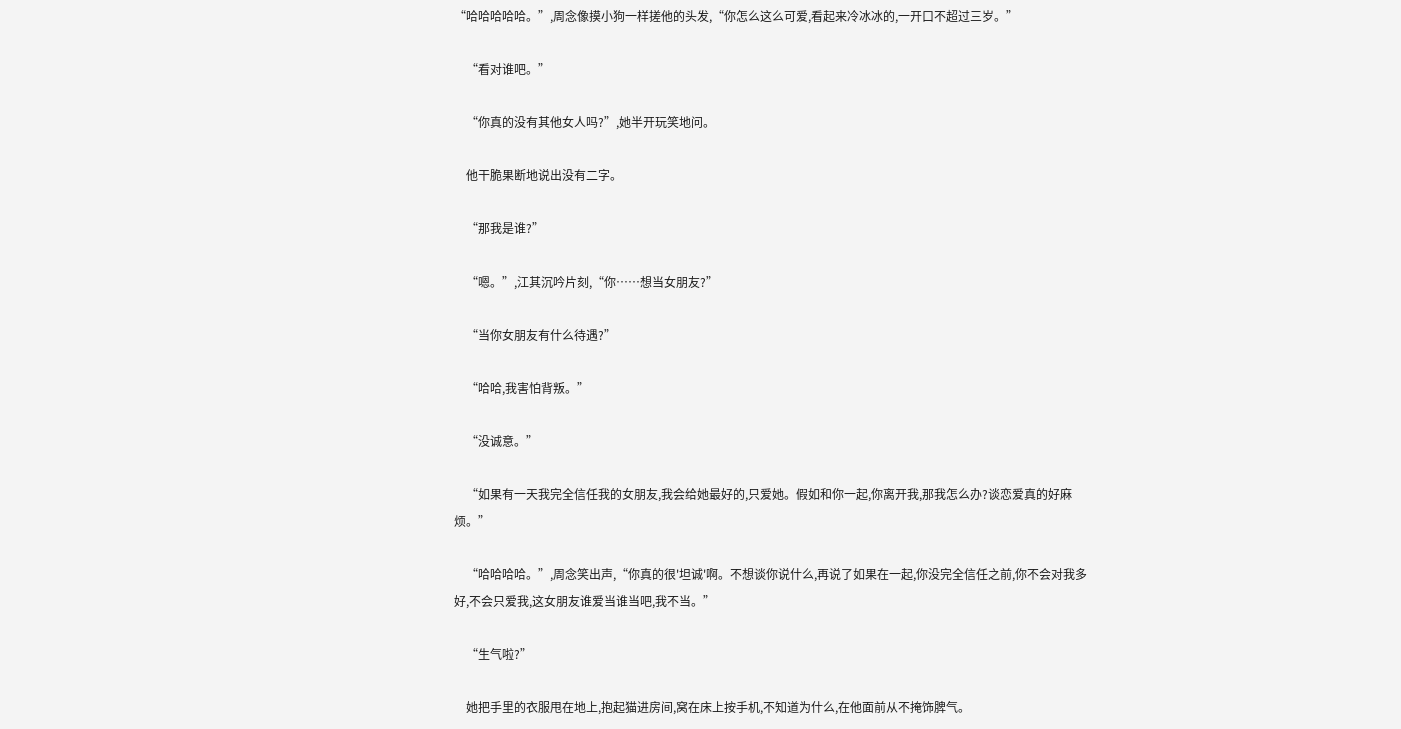“哈哈哈哈哈。”,周念像摸小狗一样搓他的头发,“你怎么这么可爱,看起来冷冰冰的,一开口不超过三岁。”

    “看对谁吧。”

    “你真的没有其他女人吗?”,她半开玩笑地问。

    他干脆果断地说出没有二字。

    “那我是谁?”

    “嗯。”,江其沉吟片刻,“你……想当女朋友?”

    “当你女朋友有什么待遇?”

    “哈哈,我害怕背叛。”

    “没诚意。”

    “如果有一天我完全信任我的女朋友,我会给她最好的,只爱她。假如和你一起,你离开我,那我怎么办?谈恋爱真的好麻烦。”

    “哈哈哈哈。”,周念笑出声,“你真的很'坦诚'啊。不想谈你说什么,再说了如果在一起,你没完全信任之前,你不会对我多好,不会只爱我,这女朋友谁爱当谁当吧,我不当。”

    “生气啦?”

    她把手里的衣服甩在地上,抱起猫进房间,窝在床上按手机,不知道为什么,在他面前从不掩饰脾气。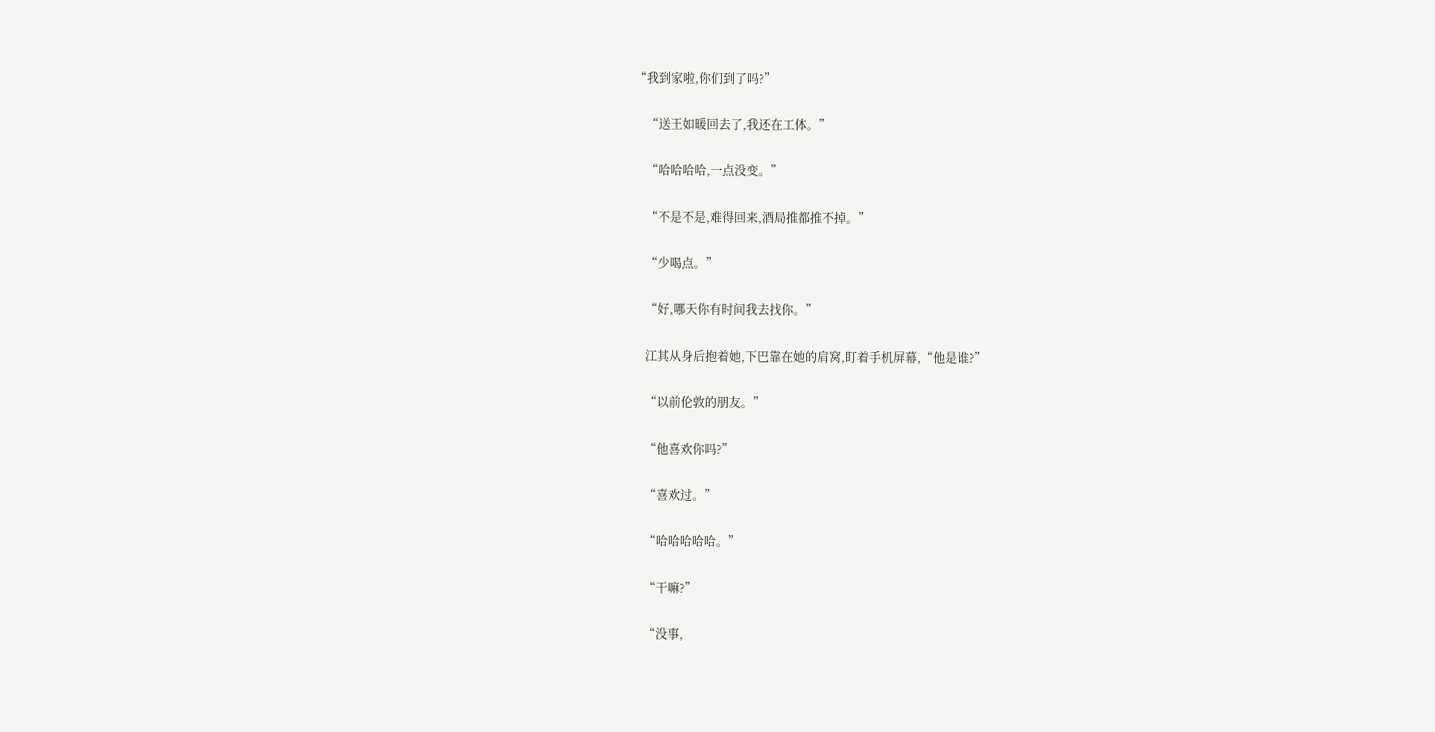“我到家啦,你们到了吗?”

    “送王如暖回去了,我还在工体。”

    “哈哈哈哈,一点没变。”

    “不是不是,难得回来,酒局推都推不掉。”

    “少喝点。”

    “好,哪天你有时间我去找你。”

    江其从身后抱着她,下巴靠在她的肩窝,盯着手机屏幕,“他是谁?”

    “以前伦敦的朋友。”

    “他喜欢你吗?”

    “喜欢过。”

    “哈哈哈哈哈。”

    “干嘛?”

    “没事,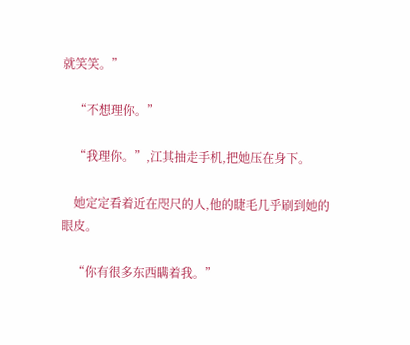就笑笑。”

    “不想理你。”

    “我理你。”,江其抽走手机,把她压在身下。

    她定定看着近在咫尺的人,他的睫毛几乎刷到她的眼皮。

    “你有很多东西瞒着我。”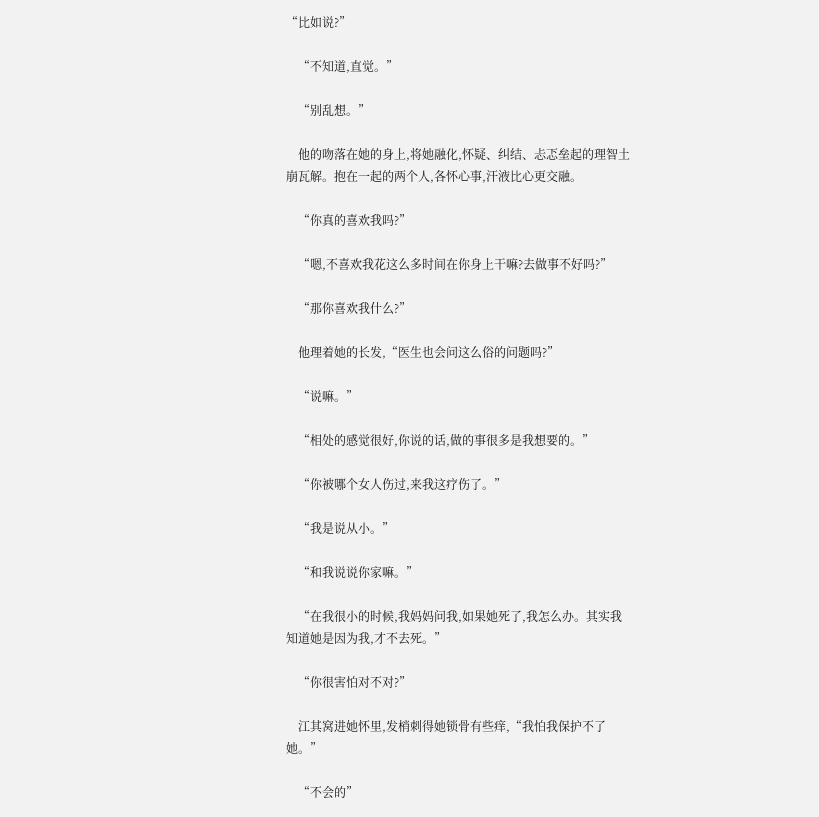“比如说?”

    “不知道,直觉。”

    “别乱想。”

    他的吻落在她的身上,将她融化,怀疑、纠结、忐忑垒起的理智土崩瓦解。抱在一起的两个人,各怀心事,汗液比心更交融。

    “你真的喜欢我吗?”

    “嗯,不喜欢我花这么多时间在你身上干嘛?去做事不好吗?”

    “那你喜欢我什么?”

    他理着她的长发,“医生也会问这么俗的问题吗?”

    “说嘛。”

    “相处的感觉很好,你说的话,做的事很多是我想要的。”

    “你被哪个女人伤过,来我这疗伤了。”

    “我是说从小。”

    “和我说说你家嘛。”

    “在我很小的时候,我妈妈问我,如果她死了,我怎么办。其实我知道她是因为我,才不去死。”

    “你很害怕对不对?”

    江其窝进她怀里,发梢刺得她锁骨有些痒,“我怕我保护不了她。”

    “不会的”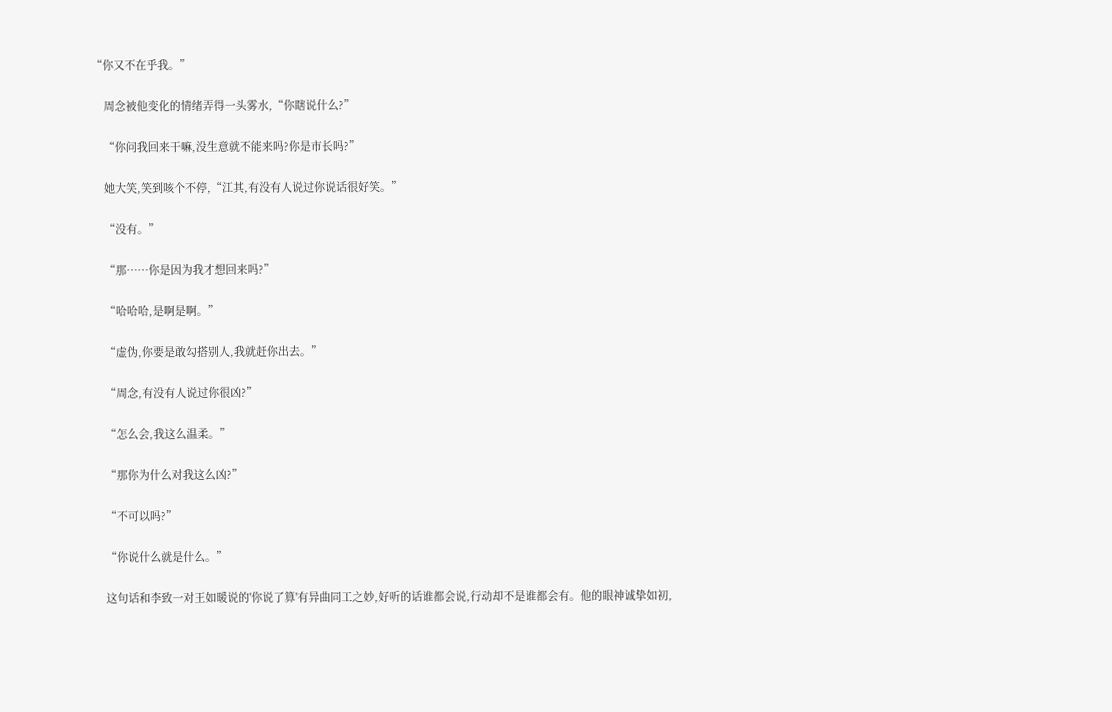“你又不在乎我。”

    周念被他变化的情绪弄得一头雾水,“你瞎说什么?”

    “你问我回来干嘛,没生意就不能来吗?你是市长吗?”

    她大笑,笑到咳个不停,“江其,有没有人说过你说话很好笑。”

    “没有。”

    “那……你是因为我才想回来吗?”

    “哈哈哈,是啊是啊。”

    “虚伪,你要是敢勾搭别人,我就赶你出去。”

    “周念,有没有人说过你很凶?”

    “怎么会,我这么温柔。”

    “那你为什么对我这么凶?”

    “不可以吗?”

    “你说什么就是什么。”

    这句话和李致一对王如暖说的'你说了算'有异曲同工之妙,好听的话谁都会说,行动却不是谁都会有。他的眼神诚挚如初,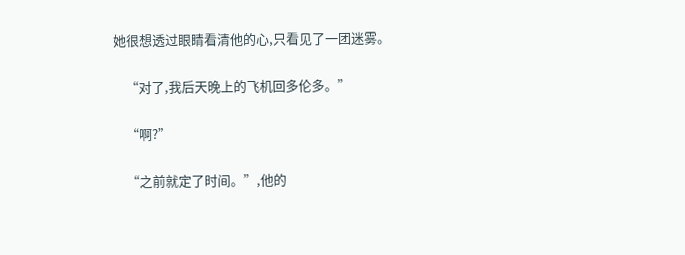她很想透过眼睛看清他的心,只看见了一团迷雾。

    “对了,我后天晚上的飞机回多伦多。”

    “啊?”

    “之前就定了时间。”,他的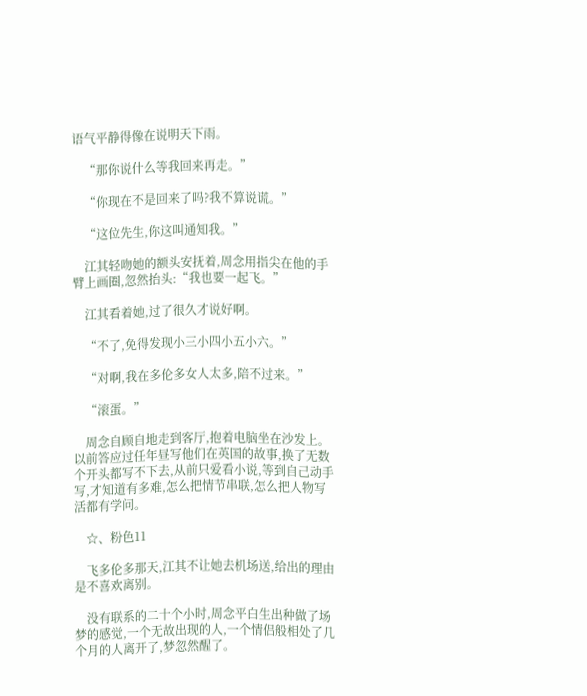语气平静得像在说明天下雨。

    “那你说什么等我回来再走。”

    “你现在不是回来了吗?我不算说谎。”

    “这位先生,你这叫通知我。”

    江其轻吻她的额头安抚着,周念用指尖在他的手臂上画圈,忽然抬头:“我也要一起飞。”

    江其看着她,过了很久才说好啊。

    “不了,免得发现小三小四小五小六。”

    “对啊,我在多伦多女人太多,陪不过来。”

    “滚蛋。”

    周念自顾自地走到客厅,抱着电脑坐在沙发上。以前答应过任年昼写他们在英国的故事,换了无数个开头都写不下去,从前只爱看小说,等到自己动手写,才知道有多难,怎么把情节串联,怎么把人物写活都有学问。

    ☆、粉色11

    飞多伦多那天,江其不让她去机场送,给出的理由是不喜欢离别。

    没有联系的二十个小时,周念平白生出种做了场梦的感觉,一个无故出现的人,一个情侣般相处了几个月的人离开了,梦忽然醒了。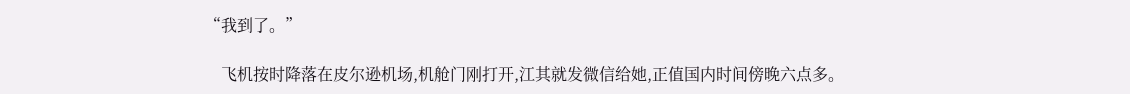“我到了。”

    飞机按时降落在皮尔逊机场,机舱门刚打开,江其就发微信给她,正值国内时间傍晚六点多。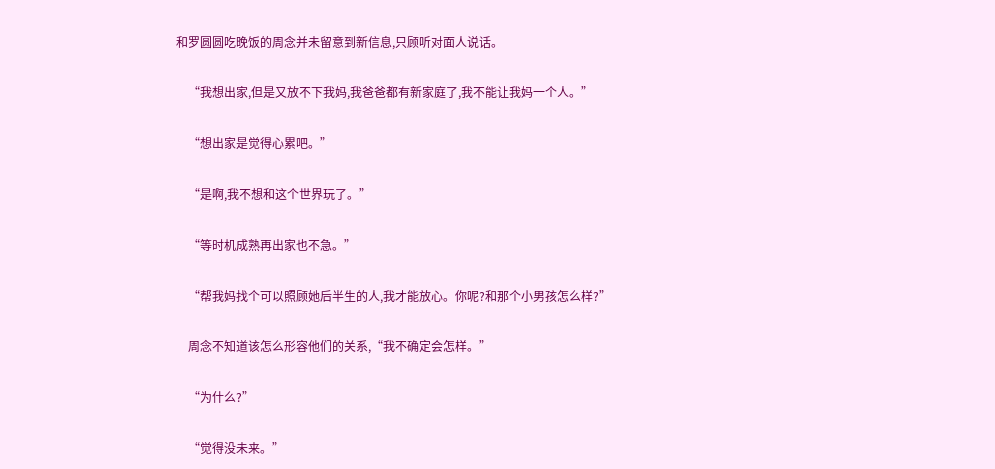和罗圆圆吃晚饭的周念并未留意到新信息,只顾听对面人说话。

    “我想出家,但是又放不下我妈,我爸爸都有新家庭了,我不能让我妈一个人。”

    “想出家是觉得心累吧。”

    “是啊,我不想和这个世界玩了。”

    “等时机成熟再出家也不急。”

    “帮我妈找个可以照顾她后半生的人,我才能放心。你呢?和那个小男孩怎么样?”

    周念不知道该怎么形容他们的关系,“我不确定会怎样。”

    “为什么?”

    “觉得没未来。”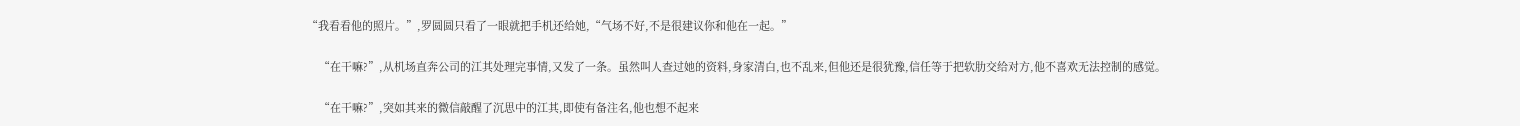“我看看他的照片。”,罗圆圆只看了一眼就把手机还给她,“气场不好,不是很建议你和他在一起。”

    “在干嘛?”,从机场直奔公司的江其处理完事情,又发了一条。虽然叫人查过她的资料,身家清白,也不乱来,但他还是很犹豫,信任等于把软肋交给对方,他不喜欢无法控制的感觉。

    “在干嘛?”,突如其来的微信敲醒了沉思中的江其,即使有备注名,他也想不起来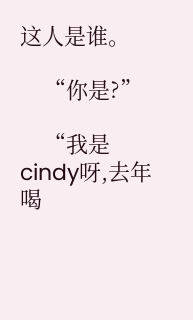这人是谁。

    “你是?”

    “我是cindy呀,去年喝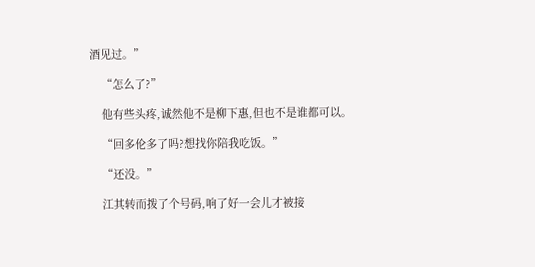酒见过。”

    “怎么了?”

    他有些头疼,诚然他不是柳下惠,但也不是谁都可以。

    “回多伦多了吗?想找你陪我吃饭。”

    “还没。”

    江其转而拨了个号码,响了好一会儿才被接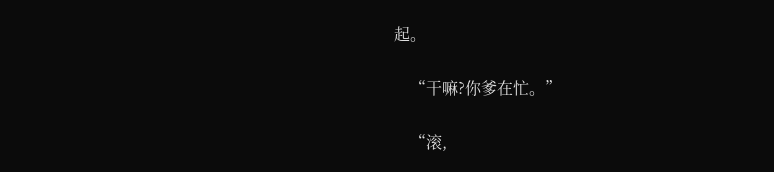起。

    “干嘛?你爹在忙。”

    “滚,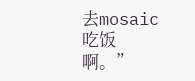去mosaic吃饭啊。”